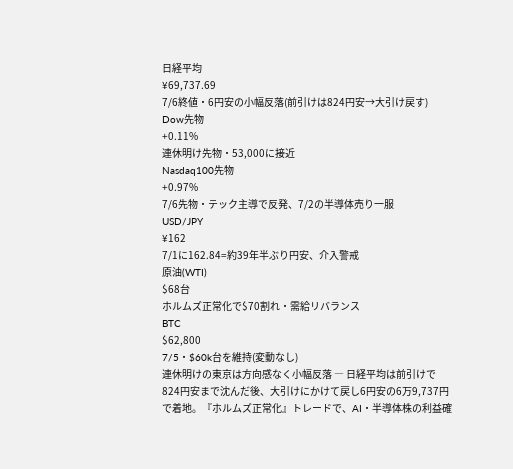日経平均
¥69,737.69
7/6終値・6円安の小幅反落(前引けは824円安→大引け戻す)
Dow先物
+0.11%
連休明け先物・53,000に接近
Nasdaq100先物
+0.97%
7/6先物・テック主導で反発、7/2の半導体売り一服
USD/JPY
¥162
7/1に162.84=約39年半ぶり円安、介入警戒
原油(WTI)
$68台
ホルムズ正常化で$70割れ・需給リバランス
BTC
$62,800
7/5・$60k台を維持(変動なし)
連休明けの東京は方向感なく小幅反落 ― 日経平均は前引けで824円安まで沈んだ後、大引けにかけて戻し6円安の6万9,737円で着地。『ホルムズ正常化』トレードで、AI・半導体株の利益確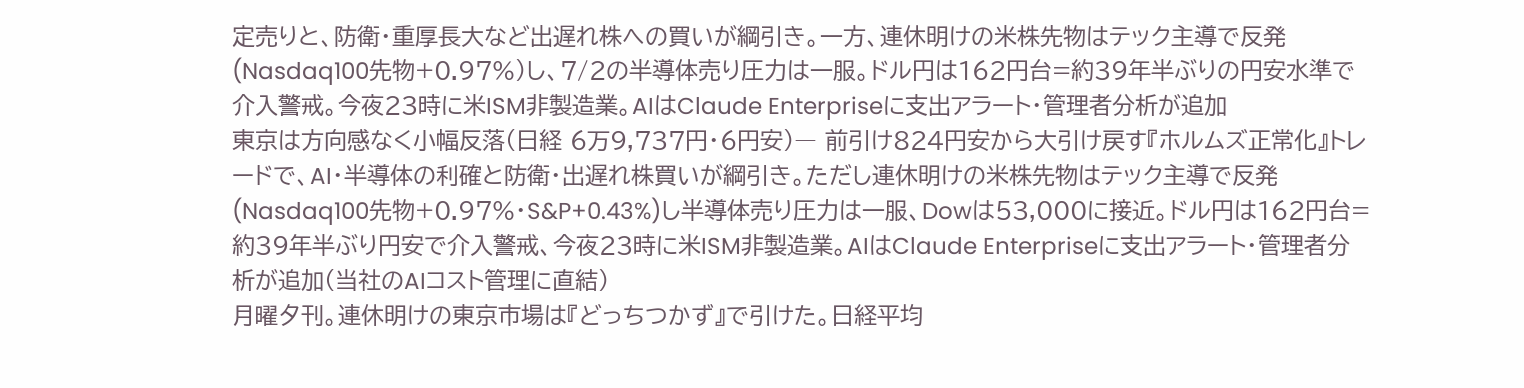定売りと、防衛・重厚長大など出遅れ株への買いが綱引き。一方、連休明けの米株先物はテック主導で反発(Nasdaq100先物+0.97%)し、7/2の半導体売り圧力は一服。ドル円は162円台=約39年半ぶりの円安水準で介入警戒。今夜23時に米ISM非製造業。AIはClaude Enterpriseに支出アラート・管理者分析が追加
東京は方向感なく小幅反落(日経 6万9,737円・6円安)― 前引け824円安から大引け戻す『ホルムズ正常化』トレードで、AI・半導体の利確と防衛・出遅れ株買いが綱引き。ただし連休明けの米株先物はテック主導で反発(Nasdaq100先物+0.97%・S&P+0.43%)し半導体売り圧力は一服、Dowは53,000に接近。ドル円は162円台=約39年半ぶり円安で介入警戒、今夜23時に米ISM非製造業。AIはClaude Enterpriseに支出アラート・管理者分析が追加(当社のAIコスト管理に直結)
月曜夕刊。連休明けの東京市場は『どっちつかず』で引けた。日経平均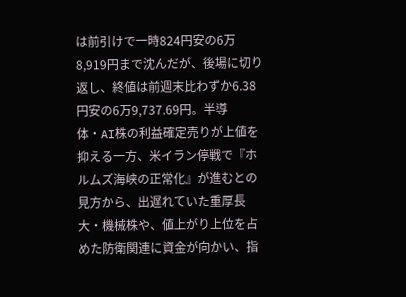は前引けで一時824円安の6万8,919円まで沈んだが、後場に切り返し、終値は前週末比わずか6.38円安の6万9,737.69円。半導体・AI株の利益確定売りが上値を抑える一方、米イラン停戦で『ホルムズ海峡の正常化』が進むとの見方から、出遅れていた重厚長大・機械株や、値上がり上位を占めた防衛関連に資金が向かい、指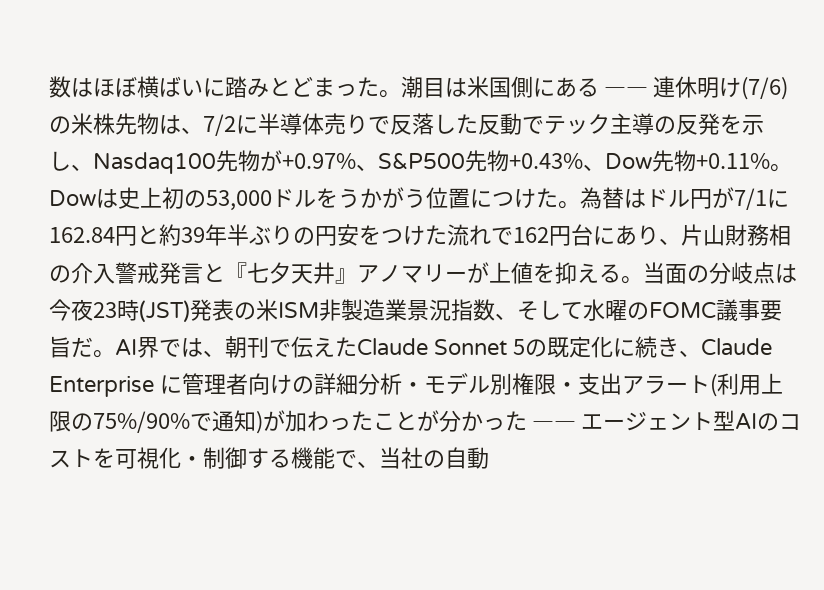数はほぼ横ばいに踏みとどまった。潮目は米国側にある ―― 連休明け(7/6)の米株先物は、7/2に半導体売りで反落した反動でテック主導の反発を示し、Nasdaq100先物が+0.97%、S&P500先物+0.43%、Dow先物+0.11%。Dowは史上初の53,000ドルをうかがう位置につけた。為替はドル円が7/1に162.84円と約39年半ぶりの円安をつけた流れで162円台にあり、片山財務相の介入警戒発言と『七夕天井』アノマリーが上値を抑える。当面の分岐点は今夜23時(JST)発表の米ISM非製造業景況指数、そして水曜のFOMC議事要旨だ。AI界では、朝刊で伝えたClaude Sonnet 5の既定化に続き、Claude Enterprise に管理者向けの詳細分析・モデル別権限・支出アラート(利用上限の75%/90%で通知)が加わったことが分かった ―― エージェント型AIのコストを可視化・制御する機能で、当社の自動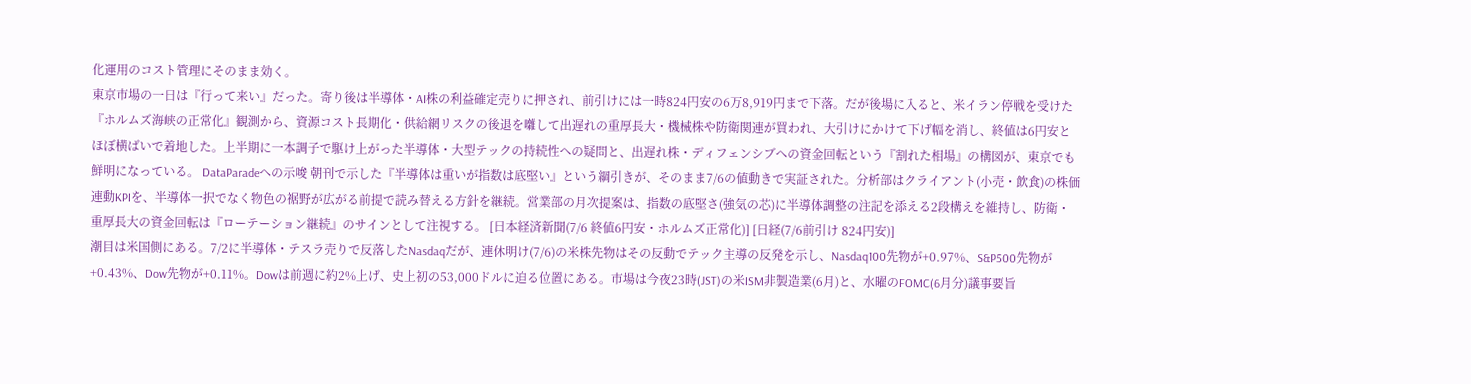化運用のコスト管理にそのまま効く。
東京市場の一日は『行って来い』だった。寄り後は半導体・AI株の利益確定売りに押され、前引けには一時824円安の6万8,919円まで下落。だが後場に入ると、米イラン停戦を受けた『ホルムズ海峡の正常化』観測から、資源コスト長期化・供給網リスクの後退を囃して出遅れの重厚長大・機械株や防衛関連が買われ、大引けにかけて下げ幅を消し、終値は6円安とほぼ横ばいで着地した。上半期に一本調子で駆け上がった半導体・大型テックの持続性への疑問と、出遅れ株・ディフェンシブへの資金回転という『割れた相場』の構図が、東京でも鮮明になっている。 DataParadeへの示唆 朝刊で示した『半導体は重いが指数は底堅い』という綱引きが、そのまま7/6の値動きで実証された。分析部はクライアント(小売・飲食)の株価連動KPIを、半導体一択でなく物色の裾野が広がる前提で読み替える方針を継続。営業部の月次提案は、指数の底堅さ(強気の芯)に半導体調整の注記を添える2段構えを維持し、防衛・重厚長大の資金回転は『ローテーション継続』のサインとして注視する。 [日本経済新聞(7/6 終値6円安・ホルムズ正常化)] [日経(7/6前引け 824円安)]
潮目は米国側にある。7/2に半導体・テスラ売りで反落したNasdaqだが、連休明け(7/6)の米株先物はその反動でテック主導の反発を示し、Nasdaq100先物が+0.97%、S&P500先物が+0.43%、Dow先物が+0.11%。Dowは前週に約2%上げ、史上初の53,000ドルに迫る位置にある。市場は今夜23時(JST)の米ISM非製造業(6月)と、水曜のFOMC(6月分)議事要旨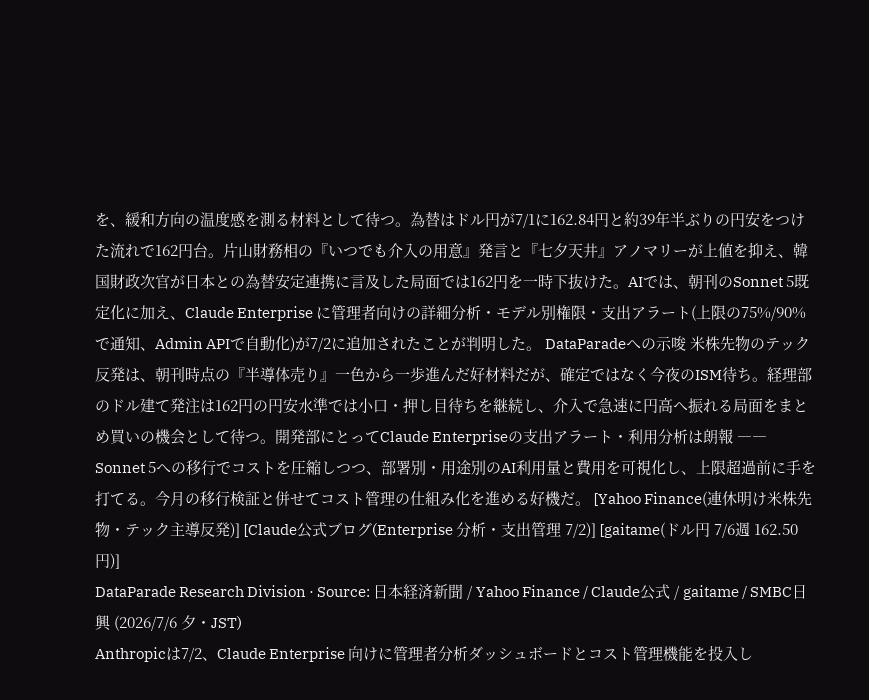を、緩和方向の温度感を測る材料として待つ。為替はドル円が7/1に162.84円と約39年半ぶりの円安をつけた流れで162円台。片山財務相の『いつでも介入の用意』発言と『七夕天井』アノマリーが上値を抑え、韓国財政次官が日本との為替安定連携に言及した局面では162円を一時下抜けた。AIでは、朝刊のSonnet 5既定化に加え、Claude Enterprise に管理者向けの詳細分析・モデル別権限・支出アラート(上限の75%/90%で通知、Admin APIで自動化)が7/2に追加されたことが判明した。 DataParadeへの示唆 米株先物のテック反発は、朝刊時点の『半導体売り』一色から一歩進んだ好材料だが、確定ではなく今夜のISM待ち。経理部のドル建て発注は162円の円安水準では小口・押し目待ちを継続し、介入で急速に円高へ振れる局面をまとめ買いの機会として待つ。開発部にとってClaude Enterpriseの支出アラート・利用分析は朗報 ―― Sonnet 5への移行でコストを圧縮しつつ、部署別・用途別のAI利用量と費用を可視化し、上限超過前に手を打てる。今月の移行検証と併せてコスト管理の仕組み化を進める好機だ。 [Yahoo Finance(連休明け米株先物・テック主導反発)] [Claude公式ブログ(Enterprise 分析・支出管理 7/2)] [gaitame(ドル円 7/6週 162.50円)]
DataParade Research Division · Source: 日本経済新聞 / Yahoo Finance / Claude公式 / gaitame / SMBC日興 (2026/7/6 夕・JST)
Anthropicは7/2、Claude Enterprise 向けに管理者分析ダッシュボードとコスト管理機能を投入し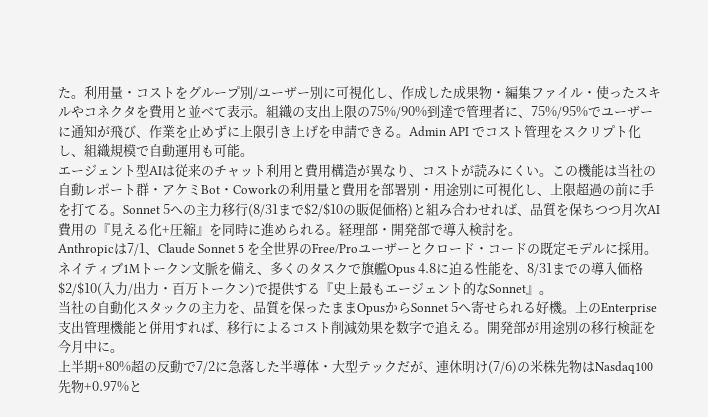た。利用量・コストをグループ別/ユーザー別に可視化し、作成した成果物・編集ファイル・使ったスキルやコネクタを費用と並べて表示。組織の支出上限の75%/90%到達で管理者に、75%/95%でユーザーに通知が飛び、作業を止めずに上限引き上げを申請できる。Admin API でコスト管理をスクリプト化し、組織規模で自動運用も可能。
エージェント型AIは従来のチャット利用と費用構造が異なり、コストが読みにくい。この機能は当社の自動レポート群・アケミBot・Coworkの利用量と費用を部署別・用途別に可視化し、上限超過の前に手を打てる。Sonnet 5への主力移行(8/31まで$2/$10の販促価格)と組み合わせれば、品質を保ちつつ月次AI費用の『見える化+圧縮』を同時に進められる。経理部・開発部で導入検討を。
Anthropicは7/1、Claude Sonnet 5 を全世界のFree/Proユーザーとクロード・コードの既定モデルに採用。ネイティブ1Mトークン文脈を備え、多くのタスクで旗艦Opus 4.8に迫る性能を、8/31までの導入価格$2/$10(入力/出力・百万トークン)で提供する『史上最もエージェント的なSonnet』。
当社の自動化スタックの主力を、品質を保ったままOpusからSonnet 5へ寄せられる好機。上のEnterprise支出管理機能と併用すれば、移行によるコスト削減効果を数字で追える。開発部が用途別の移行検証を今月中に。
上半期+80%超の反動で7/2に急落した半導体・大型テックだが、連休明け(7/6)の米株先物はNasdaq100先物+0.97%と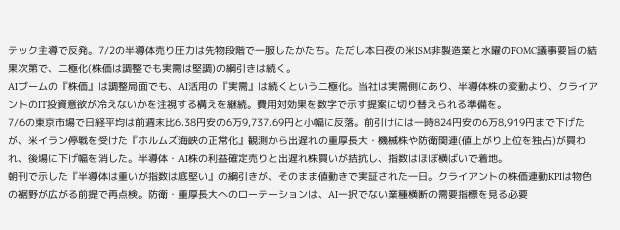テック主導で反発。7/2の半導体売り圧力は先物段階で一服したかたち。ただし本日夜の米ISM非製造業と水曜のFOMC議事要旨の結果次第で、二極化(株価は調整でも実需は堅調)の綱引きは続く。
AIブームの『株価』は調整局面でも、AI活用の『実需』は続くという二極化。当社は実需側にあり、半導体株の変動より、クライアントのIT投資意欲が冷えないかを注視する構えを継続。費用対効果を数字で示す提案に切り替えられる準備を。
7/6の東京市場で日経平均は前週末比6.38円安の6万9,737.69円と小幅に反落。前引けには一時824円安の6万8,919円まで下げたが、米イラン停戦を受けた『ホルムズ海峡の正常化』観測から出遅れの重厚長大・機械株や防衛関連(値上がり上位を独占)が買われ、後場に下げ幅を消した。半導体・AI株の利益確定売りと出遅れ株買いが拮抗し、指数はほぼ横ばいで着地。
朝刊で示した『半導体は重いが指数は底堅い』の綱引きが、そのまま値動きで実証された一日。クライアントの株価連動KPIは物色の裾野が広がる前提で再点検。防衛・重厚長大へのローテーションは、AI一択でない業種横断の需要指標を見る必要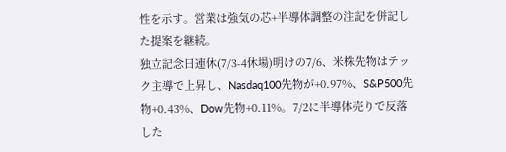性を示す。営業は強気の芯+半導体調整の注記を併記した提案を継続。
独立記念日連休(7/3-4休場)明けの7/6、米株先物はテック主導で上昇し、Nasdaq100先物が+0.97%、S&P500先物+0.43%、Dow先物+0.11%。7/2に半導体売りで反落した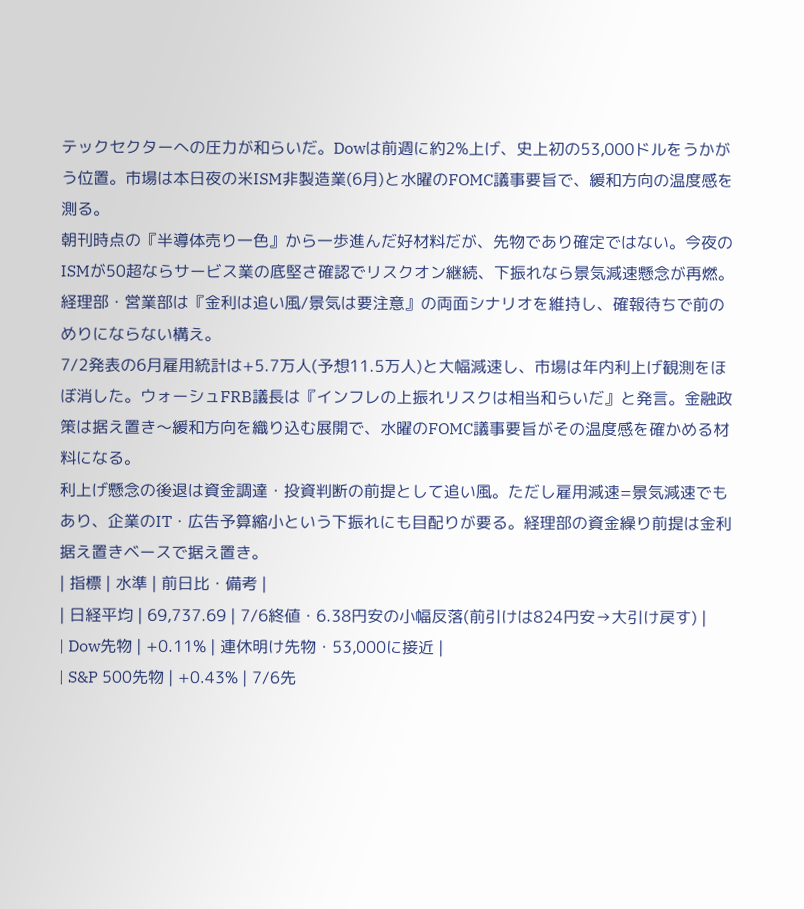テックセクターへの圧力が和らいだ。Dowは前週に約2%上げ、史上初の53,000ドルをうかがう位置。市場は本日夜の米ISM非製造業(6月)と水曜のFOMC議事要旨で、緩和方向の温度感を測る。
朝刊時点の『半導体売り一色』から一歩進んだ好材料だが、先物であり確定ではない。今夜のISMが50超ならサービス業の底堅さ確認でリスクオン継続、下振れなら景気減速懸念が再燃。経理部・営業部は『金利は追い風/景気は要注意』の両面シナリオを維持し、確報待ちで前のめりにならない構え。
7/2発表の6月雇用統計は+5.7万人(予想11.5万人)と大幅減速し、市場は年内利上げ観測をほぼ消した。ウォーシュFRB議長は『インフレの上振れリスクは相当和らいだ』と発言。金融政策は据え置き〜緩和方向を織り込む展開で、水曜のFOMC議事要旨がその温度感を確かめる材料になる。
利上げ懸念の後退は資金調達・投資判断の前提として追い風。ただし雇用減速=景気減速でもあり、企業のIT・広告予算縮小という下振れにも目配りが要る。経理部の資金繰り前提は金利据え置きベースで据え置き。
| 指標 | 水準 | 前日比・備考 |
| 日経平均 | 69,737.69 | 7/6終値・6.38円安の小幅反落(前引けは824円安→大引け戻す) |
| Dow先物 | +0.11% | 連休明け先物・53,000に接近 |
| S&P 500先物 | +0.43% | 7/6先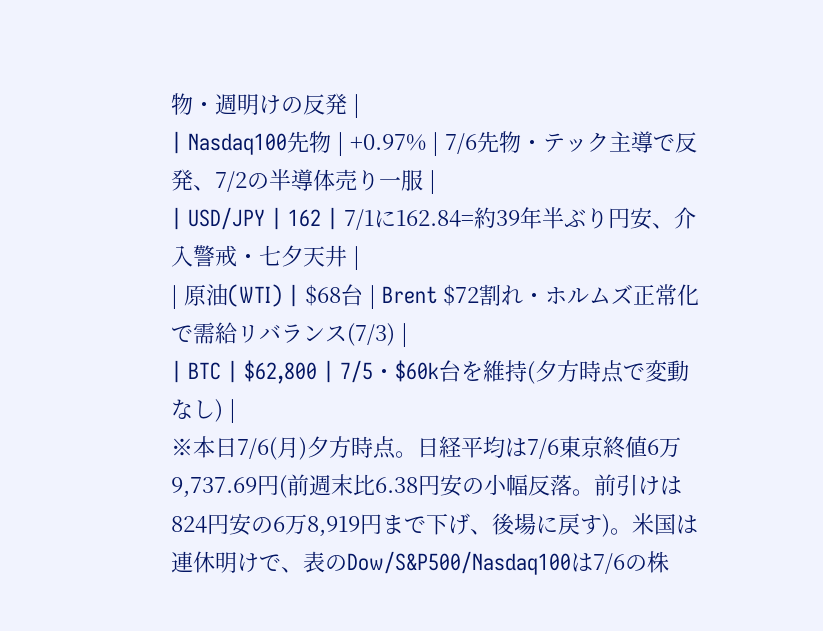物・週明けの反発 |
| Nasdaq100先物 | +0.97% | 7/6先物・テック主導で反発、7/2の半導体売り一服 |
| USD/JPY | 162 | 7/1に162.84=約39年半ぶり円安、介入警戒・七夕天井 |
| 原油(WTI) | $68台 | Brent $72割れ・ホルムズ正常化で需給リバランス(7/3) |
| BTC | $62,800 | 7/5・$60k台を維持(夕方時点で変動なし) |
※本日7/6(月)夕方時点。日経平均は7/6東京終値6万9,737.69円(前週末比6.38円安の小幅反落。前引けは824円安の6万8,919円まで下げ、後場に戻す)。米国は連休明けで、表のDow/S&P500/Nasdaq100は7/6の株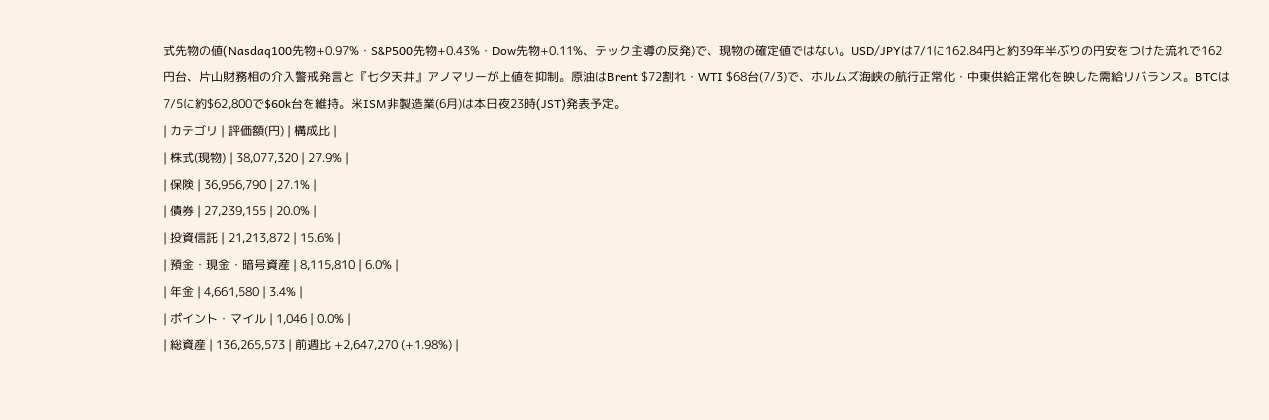式先物の値(Nasdaq100先物+0.97%・S&P500先物+0.43%・Dow先物+0.11%、テック主導の反発)で、現物の確定値ではない。USD/JPYは7/1に162.84円と約39年半ぶりの円安をつけた流れで162円台、片山財務相の介入警戒発言と『七夕天井』アノマリーが上値を抑制。原油はBrent $72割れ・WTI $68台(7/3)で、ホルムズ海峡の航行正常化・中東供給正常化を映した需給リバランス。BTCは7/5に約$62,800で$60k台を維持。米ISM非製造業(6月)は本日夜23時(JST)発表予定。
| カテゴリ | 評価額(円) | 構成比 |
| 株式(現物) | 38,077,320 | 27.9% |
| 保険 | 36,956,790 | 27.1% |
| 債券 | 27,239,155 | 20.0% |
| 投資信託 | 21,213,872 | 15.6% |
| 預金・現金・暗号資産 | 8,115,810 | 6.0% |
| 年金 | 4,661,580 | 3.4% |
| ポイント・マイル | 1,046 | 0.0% |
| 総資産 | 136,265,573 | 前週比 +2,647,270 (+1.98%) |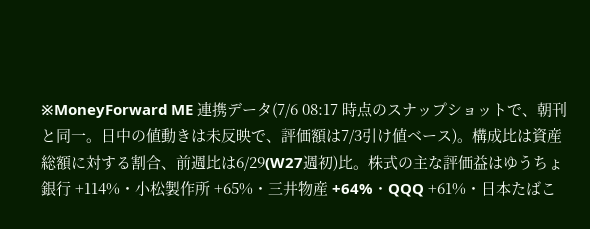※MoneyForward ME 連携データ(7/6 08:17 時点のスナップショットで、朝刊と同一。日中の値動きは未反映で、評価額は7/3引け値ベース)。構成比は資産総額に対する割合、前週比は6/29(W27週初)比。株式の主な評価益はゆうちょ銀行 +114%・小松製作所 +65%・三井物産 +64%・QQQ +61%・日本たばこ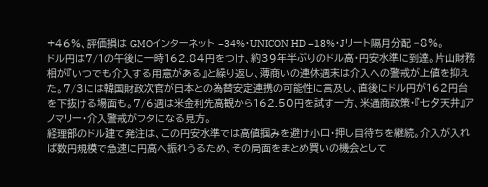+46%、評価損は GMOインターネット −34%・UNICON HD −18%・Jリート隔月分配 −8%。
ドル円は7/1の午後に一時162.84円をつけ、約39年半ぶりのドル高・円安水準に到達。片山財務相が『いつでも介入する用意がある』と繰り返し、薄商いの連休週末は介入への警戒が上値を抑えた。7/3には韓国財政次官が日本との為替安定連携の可能性に言及し、直後にドル円が162円台を下抜ける場面も。7/6週は米金利先高観から162.50円を試す一方、米通商政策・『七夕天井』アノマリー・介入警戒がフタになる見方。
経理部のドル建て発注は、この円安水準では高値掴みを避け小口・押し目待ちを継続。介入が入れば数円規模で急速に円高へ振れうるため、その局面をまとめ買いの機会として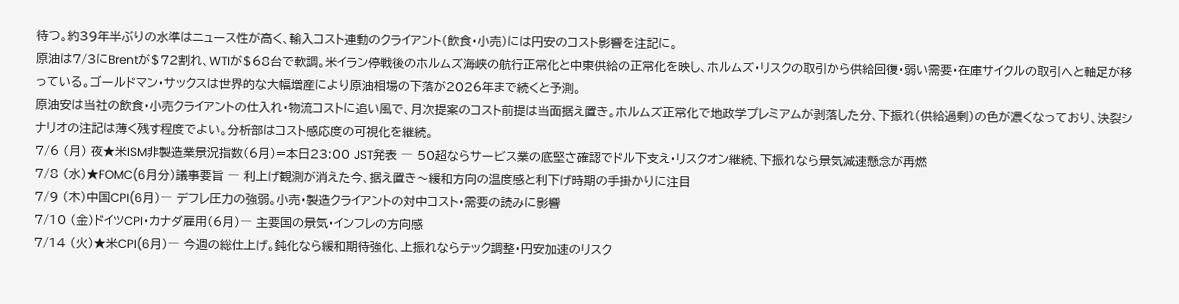待つ。約39年半ぶりの水準はニュース性が高く、輸入コスト連動のクライアント(飲食・小売)には円安のコスト影響を注記に。
原油は7/3にBrentが$72割れ、WTIが$68台で軟調。米イラン停戦後のホルムズ海峡の航行正常化と中東供給の正常化を映し、ホルムズ・リスクの取引から供給回復・弱い需要・在庫サイクルの取引へと軸足が移っている。ゴールドマン・サックスは世界的な大幅増産により原油相場の下落が2026年まで続くと予測。
原油安は当社の飲食・小売クライアントの仕入れ・物流コストに追い風で、月次提案のコスト前提は当面据え置き。ホルムズ正常化で地政学プレミアムが剥落した分、下振れ(供給過剰)の色が濃くなっており、決裂シナリオの注記は薄く残す程度でよい。分析部はコスト感応度の可視化を継続。
7/6 (月) 夜★米ISM非製造業景況指数(6月)=本日23:00 JST発表 ― 50超ならサービス業の底堅さ確認でドル下支え・リスクオン継続、下振れなら景気減速懸念が再燃
7/8 (水)★FOMC(6月分)議事要旨 ― 利上げ観測が消えた今、据え置き〜緩和方向の温度感と利下げ時期の手掛かりに注目
7/9 (木)中国CPI(6月)― デフレ圧力の強弱。小売・製造クライアントの対中コスト・需要の読みに影響
7/10 (金)ドイツCPI・カナダ雇用(6月)― 主要国の景気・インフレの方向感
7/14 (火)★米CPI(6月)― 今週の総仕上げ。鈍化なら緩和期待強化、上振れならテック調整・円安加速のリスク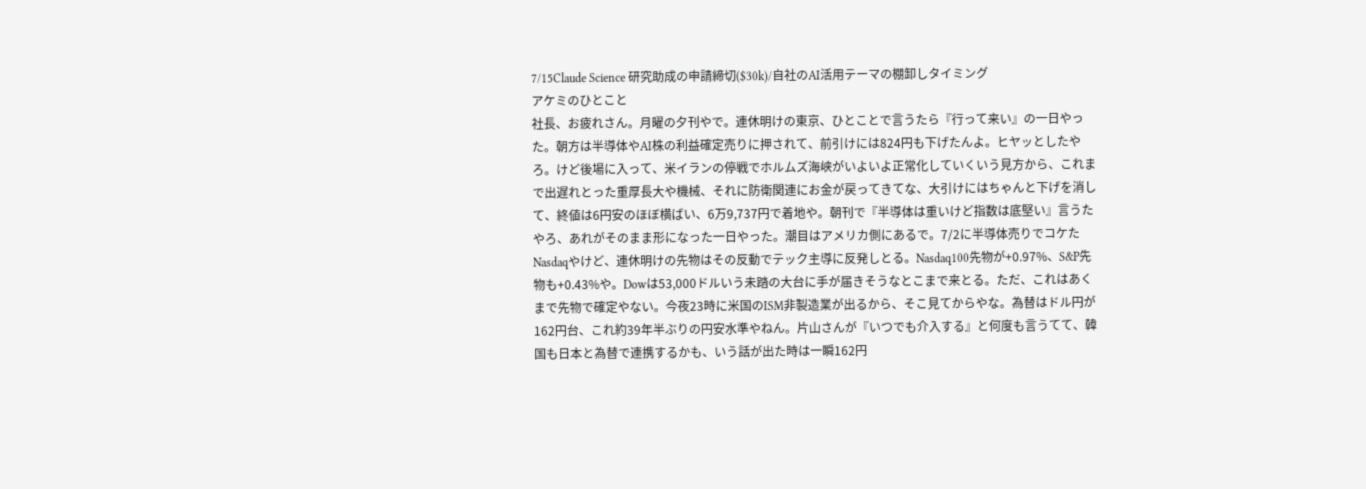7/15Claude Science 研究助成の申請締切($30k)/自社のAI活用テーマの棚卸しタイミング
アケミのひとこと
社長、お疲れさん。月曜の夕刊やで。連休明けの東京、ひとことで言うたら『行って来い』の一日やった。朝方は半導体やAI株の利益確定売りに押されて、前引けには824円も下げたんよ。ヒヤッとしたやろ。けど後場に入って、米イランの停戦でホルムズ海峡がいよいよ正常化していくいう見方から、これまで出遅れとった重厚長大や機械、それに防衛関連にお金が戻ってきてな、大引けにはちゃんと下げを消して、終値は6円安のほぼ横ばい、6万9,737円で着地や。朝刊で『半導体は重いけど指数は底堅い』言うたやろ、あれがそのまま形になった一日やった。潮目はアメリカ側にあるで。7/2に半導体売りでコケたNasdaqやけど、連休明けの先物はその反動でテック主導に反発しとる。Nasdaq100先物が+0.97%、S&P先物も+0.43%や。Dowは53,000ドルいう未踏の大台に手が届きそうなとこまで来とる。ただ、これはあくまで先物で確定やない。今夜23時に米国のISM非製造業が出るから、そこ見てからやな。為替はドル円が162円台、これ約39年半ぶりの円安水準やねん。片山さんが『いつでも介入する』と何度も言うてて、韓国も日本と為替で連携するかも、いう話が出た時は一瞬162円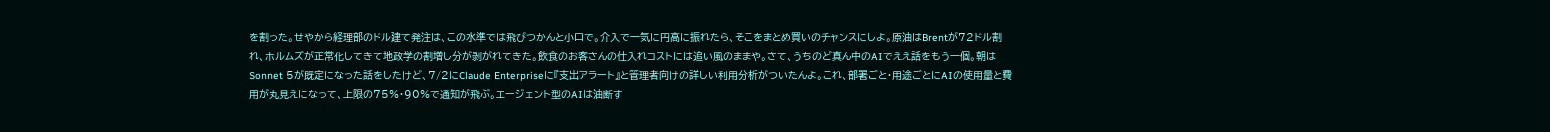を割った。せやから経理部のドル建て発注は、この水準では飛びつかんと小口で。介入で一気に円高に振れたら、そこをまとめ買いのチャンスにしよ。原油はBrentが72ドル割れ、ホルムズが正常化してきて地政学の割増し分が剥がれてきた。飲食のお客さんの仕入れコストには追い風のままや。さて、うちのど真ん中のAIでええ話をもう一個。朝はSonnet 5が既定になった話をしたけど、7/2にClaude Enterpriseに『支出アラート』と管理者向けの詳しい利用分析がついたんよ。これ、部署ごと・用途ごとにAIの使用量と費用が丸見えになって、上限の75%・90%で通知が飛ぶ。エージェント型のAIは油断す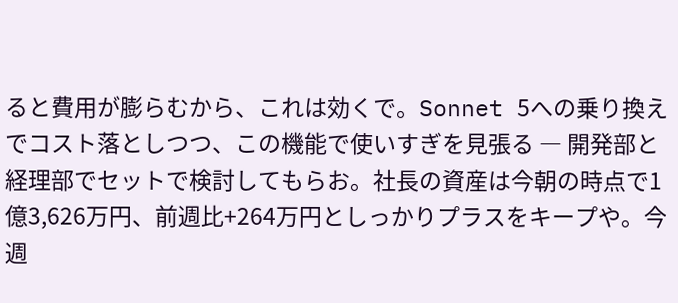ると費用が膨らむから、これは効くで。Sonnet 5への乗り換えでコスト落としつつ、この機能で使いすぎを見張る ― 開発部と経理部でセットで検討してもらお。社長の資産は今朝の時点で1億3,626万円、前週比+264万円としっかりプラスをキープや。今週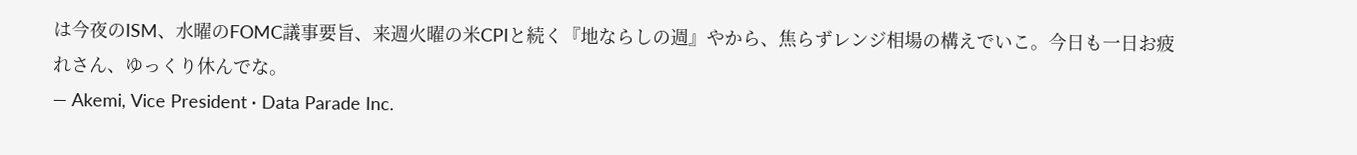は今夜のISM、水曜のFOMC議事要旨、来週火曜の米CPIと続く『地ならしの週』やから、焦らずレンジ相場の構えでいこ。今日も一日お疲れさん、ゆっくり休んでな。
— Akemi, Vice President · Data Parade Inc.